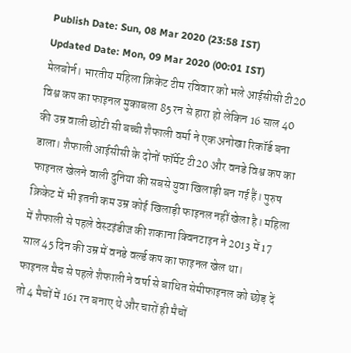Publish Date: Sun, 08 Mar 2020 (23:58 IST)
Updated Date: Mon, 09 Mar 2020 (00:01 IST)
मेलबोर्न। भारतीय महिला क्रिकेट टीम रविवार को भले आईसीसी टी20 विश्व कप का फाइनल मुकाबला 85 रन से हारा हो लेकिन 16 साल 40 की उम्र वाली छोटी सी बच्ची शैफाली वर्मा ने एक अनोखा रिकॉर्ड बना डाला। शैफाली आईसीसी के दोनों फॉर्मेट टी20 और वनडे विश्व कप का फाइनल खेलने वाली दुनिया की सबसे युवा खिलाड़ी बन गई हैं। पुरुष क्रिकेट में भी इतनी कम उम्र कोई खिलाड़ी फाइनल नहीं खेला है। महिला में शैफाली से पहले वेस्टइंडीज की शकाना क्विनटाइन ने 2013 में 17 साल 45 दिन की उम्र में वनडे वर्ल्ड कप का फाइनल खेल था।
फाइनल मैच से पहले शैफाली ने वर्षा से बाधित सेमीफाइनल को छोड़ दें तो 4 मैचों में 161 रन बनाए थे और चारों ही मैचों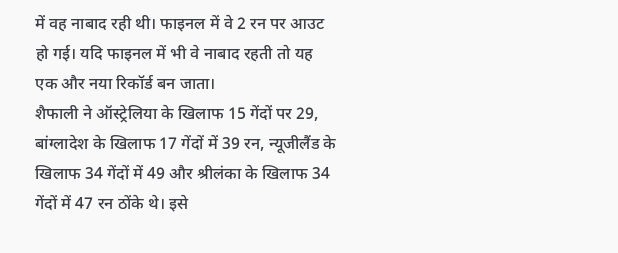में वह नाबाद रही थी। फाइनल में वे 2 रन पर आउट हो गई। यदि फाइनल में भी वे नाबाद रहती तो यह एक और नया रिकॉर्ड बन जाता।
शैफाली ने ऑस्ट्रेलिया के खिलाफ 15 गेंदों पर 29, बांग्लादेश के खिलाफ 17 गेंदों में 39 रन, न्यूजीलैंड के खिलाफ 34 गेंदों में 49 और श्रीलंका के खिलाफ 34 गेंदों में 47 रन ठोंके थे। इसे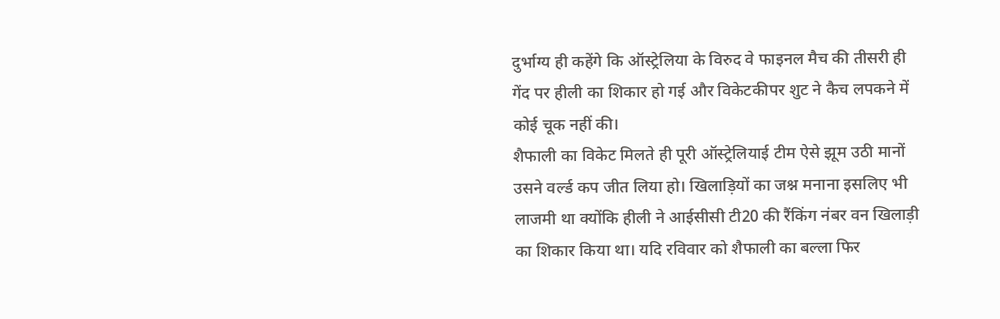दुर्भाग्य ही कहेंगे कि ऑस्ट्रेलिया के विरुद वे फाइनल मैच की तीसरी ही गेंद पर हीली का शिकार हो गई और विकेटकीपर शुट ने कैच लपकने में कोई चूक नहीं की।
शैफाली का विकेट मिलते ही पूरी ऑस्ट्रेलियाई टीम ऐसे झूम उठी मानों उसने वर्ल्ड कप जीत लिया हो। खिलाड़ियों का जश्न मनाना इसलिए भी लाजमी था क्योंकि हीली ने आईसीसी टी20 की रैंकिंग नंबर वन खिलाड़ी का शिकार किया था। यदि रविवार को शैफाली का बल्ला फिर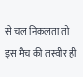से चल निकलता तो इस मैच की तस्वीर ही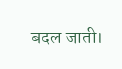बदल जाती।